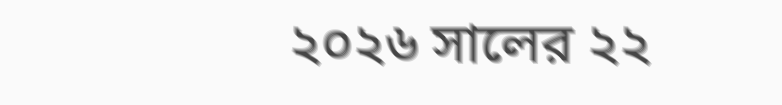২০২৬ সালের ২২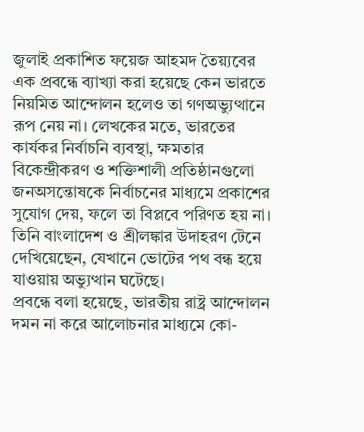জুলাই প্রকাশিত ফয়েজ আহমদ তৈয়্যবের এক প্রবন্ধে ব্যাখ্যা করা হয়েছে কেন ভারতে নিয়মিত আন্দোলন হলেও তা গণঅভ্যুত্থানে রূপ নেয় না। লেখকের মতে, ভারতের কার্যকর নির্বাচনি ব্যবস্থা, ক্ষমতার বিকেন্দ্রীকরণ ও শক্তিশালী প্রতিষ্ঠানগুলো জনঅসন্তোষকে নির্বাচনের মাধ্যমে প্রকাশের সুযোগ দেয়, ফলে তা বিপ্লবে পরিণত হয় না। তিনি বাংলাদেশ ও শ্রীলঙ্কার উদাহরণ টেনে দেখিয়েছেন, যেখানে ভোটের পথ বন্ধ হয়ে যাওয়ায় অভ্যুত্থান ঘটেছে।
প্রবন্ধে বলা হয়েছে, ভারতীয় রাষ্ট্র আন্দোলন দমন না করে আলোচনার মাধ্যমে কো-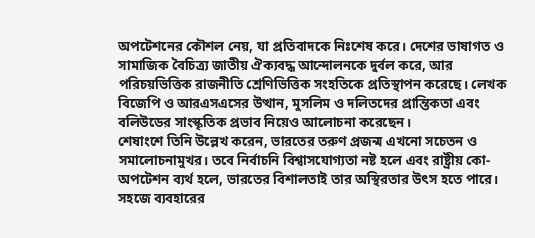অপটেশনের কৌশল নেয়, যা প্রতিবাদকে নিঃশেষ করে। দেশের ভাষাগত ও সামাজিক বৈচিত্র্য জাতীয় ঐক্যবদ্ধ আন্দোলনকে দুর্বল করে, আর পরিচয়ভিত্তিক রাজনীতি শ্রেণিভিত্তিক সংহতিকে প্রতিস্থাপন করেছে। লেখক বিজেপি ও আরএসএসের উত্থান, মুসলিম ও দলিতদের প্রান্তিকতা এবং বলিউডের সাংস্কৃতিক প্রভাব নিয়েও আলোচনা করেছেন।
শেষাংশে তিনি উল্লেখ করেন, ভারতের তরুণ প্রজন্ম এখনো সচেতন ও সমালোচনামুখর। তবে নির্বাচনি বিশ্বাসযোগ্যতা নষ্ট হলে এবং রাষ্ট্রীয় কো-অপটেশন ব্যর্থ হলে, ভারতের বিশালতাই তার অস্থিরতার উৎস হতে পারে।
সহজে ব্যবহারের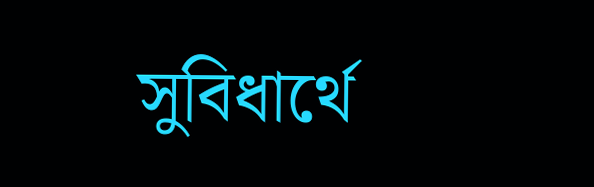সুবিধার্থে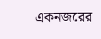একনজরের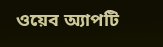ওয়েব অ্যাপটি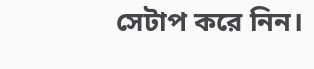সেটাপ করে নিন।